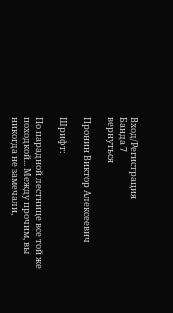Вход/Регистрация
Банда 7
вернуться

Пронин Виктор Алексеевич

Шрифт:

По парадной лестнице все той же походкой... Между прочим, вы никогда не замечали,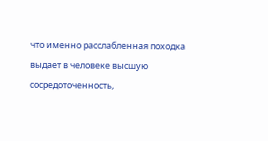что именно расслабленная походка выдает в человеке высшую сосредоточенность,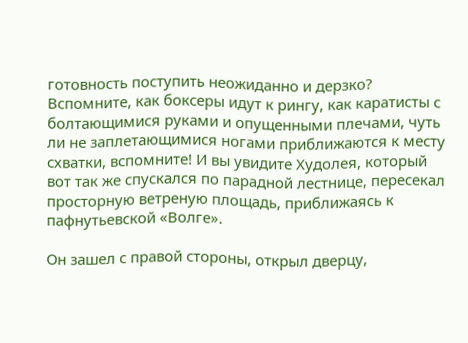готовность поступить неожиданно и дерзко? Вспомните, как боксеры идут к рингу, как каратисты с болтающимися руками и опущенными плечами, чуть ли не заплетающимися ногами приближаются к месту схватки, вспомните! И вы увидите Худолея, который вот так же спускался по парадной лестнице, пересекал просторную ветреную площадь, приближаясь к пафнутьевской «Волге».

Он зашел с правой стороны, открыл дверцу,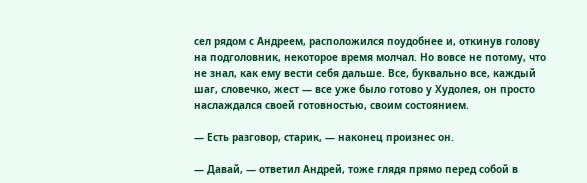сел рядом с Андреем, расположился поудобнее и, откинув голову на подголовник, некоторое время молчал. Но вовсе не потому, что не знал, как ему вести себя дальше. Все, буквально все, каждый шаг, словечко, жест — все уже было готово у Худолея, он просто наслаждался своей готовностью, своим состоянием.

— Есть разговор, старик, — наконец произнес он.

— Давай, — ответил Андрей, тоже глядя прямо перед собой в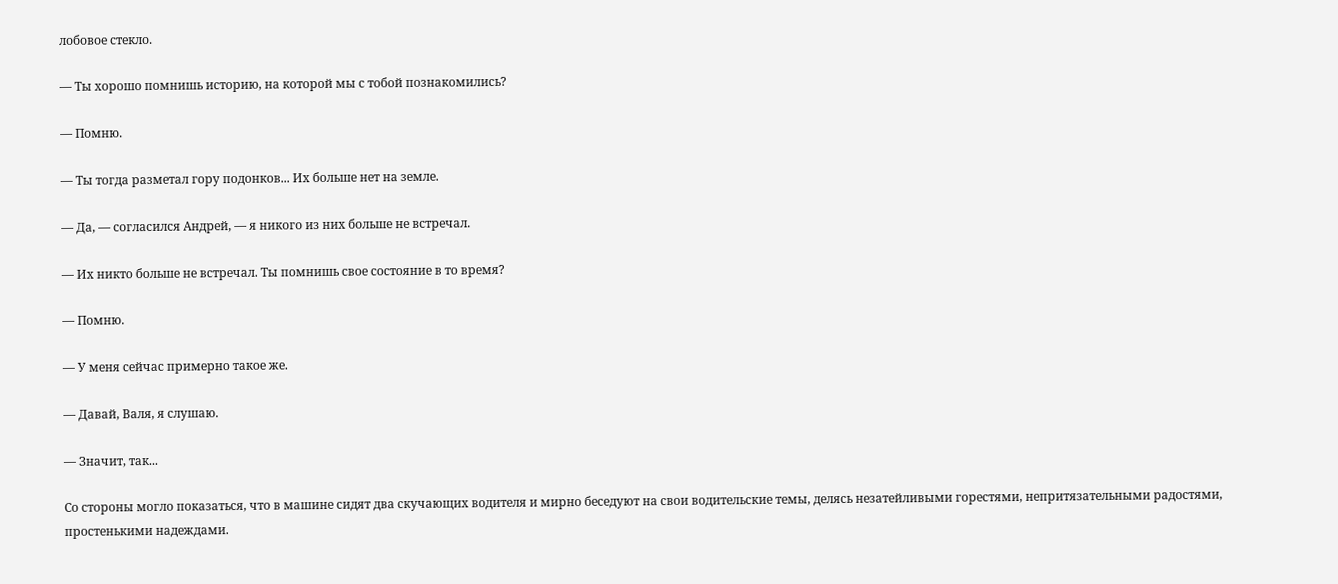лобовое стекло.

— Ты хорошо помнишь историю, на которой мы с тобой познакомились?

— Помню.

— Ты тогда разметал гору подонков... Их больше нет на земле.

— Да, — согласился Андрей, — я никого из них больше не встречал.

— Их никто больше не встречал. Ты помнишь свое состояние в то время?

— Помню.

— У меня сейчас примерно такое же.

— Давай, Валя, я слушаю.

— Значит, так...

Со стороны могло показаться, что в машине сидят два скучающих водителя и мирно беседуют на свои водительские темы, делясь незатейливыми горестями, непритязательными радостями, простенькими надеждами.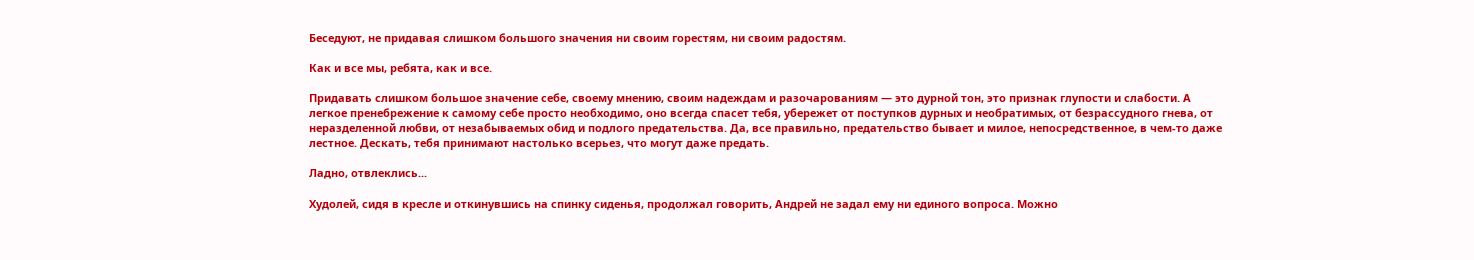Беседуют, не придавая слишком большого значения ни своим горестям, ни своим радостям.

Как и все мы, ребята, как и все.

Придавать слишком большое значение себе, своему мнению, своим надеждам и разочарованиям — это дурной тон, это признак глупости и слабости. А легкое пренебрежение к самому себе просто необходимо, оно всегда спасет тебя, убережет от поступков дурных и необратимых, от безрассудного гнева, от неразделенной любви, от незабываемых обид и подлого предательства. Да, все правильно, предательство бывает и милое, непосредственное, в чем-то даже лестное. Дескать, тебя принимают настолько всерьез, что могут даже предать.

Ладно, отвлеклись...

Худолей, сидя в кресле и откинувшись на спинку сиденья, продолжал говорить, Андрей не задал ему ни единого вопроса. Можно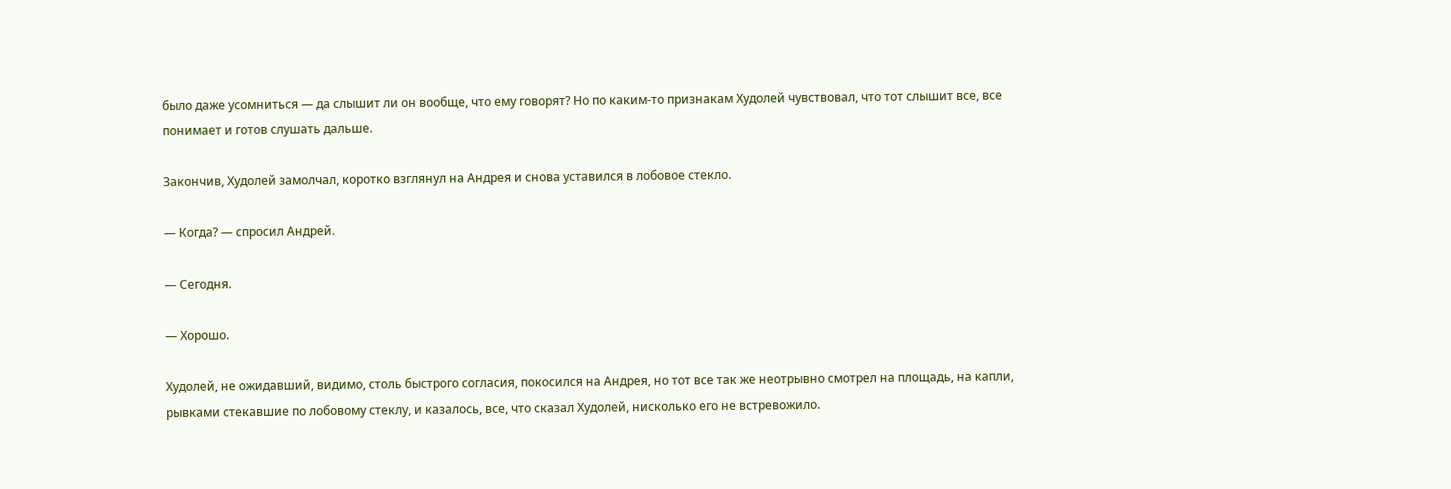было даже усомниться — да слышит ли он вообще, что ему говорят? Но по каким-то признакам Худолей чувствовал, что тот слышит все, все понимает и готов слушать дальше.

Закончив, Худолей замолчал, коротко взглянул на Андрея и снова уставился в лобовое стекло.

— Когда? — спросил Андрей.

— Сегодня.

— Хорошо.

Худолей, не ожидавший, видимо, столь быстрого согласия, покосился на Андрея, но тот все так же неотрывно смотрел на площадь, на капли, рывками стекавшие по лобовому стеклу, и казалось, все, что сказал Худолей, нисколько его не встревожило.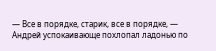— Все в порядке, старик, все в порядке, — Андрей успокаивающе похлопал ладонью по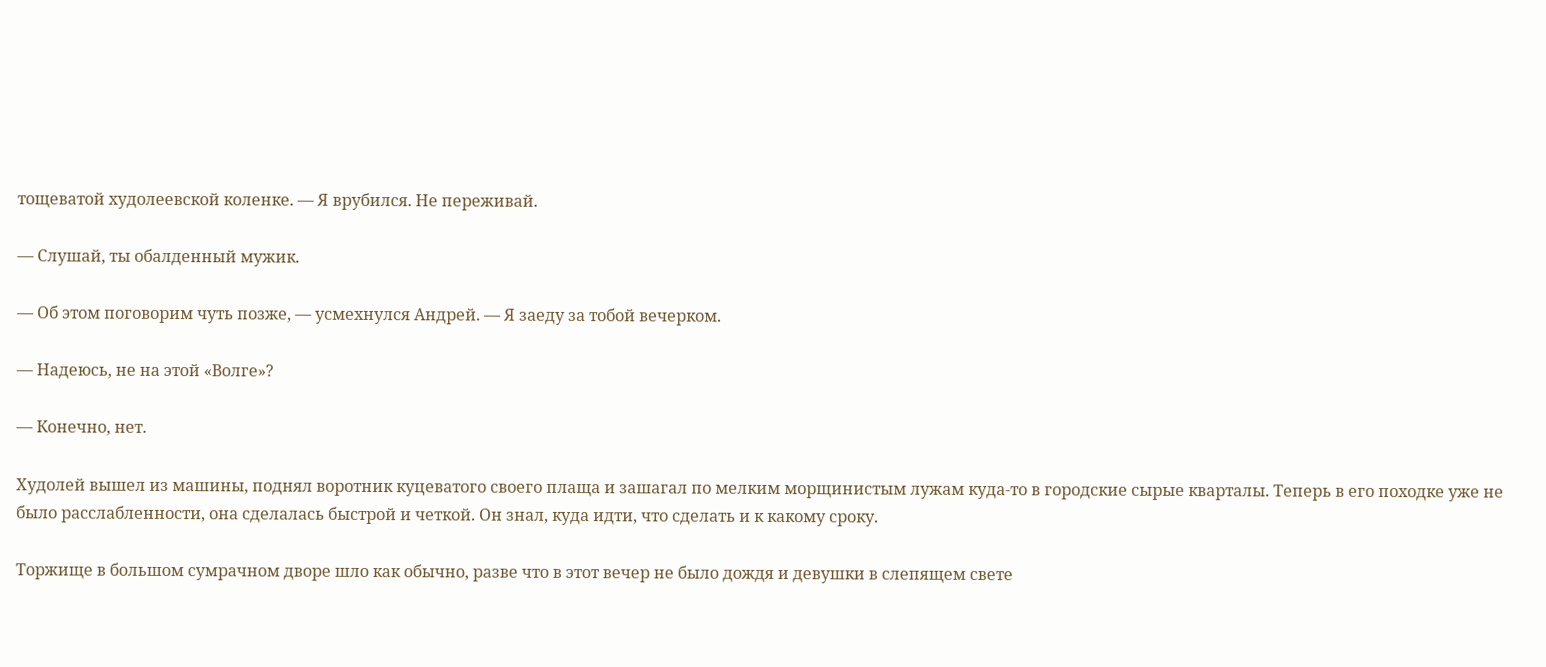тощеватой худолеевской коленке. — Я врубился. Не переживай.

— Слушай, ты обалденный мужик.

— Об этом поговорим чуть позже, — усмехнулся Андрей. — Я заеду за тобой вечерком.

— Надеюсь, не на этой «Волге»?

— Конечно, нет.

Худолей вышел из машины, поднял воротник куцеватого своего плаща и зашагал по мелким морщинистым лужам куда-то в городские сырые кварталы. Теперь в его походке уже не было расслабленности, она сделалась быстрой и четкой. Он знал, куда идти, что сделать и к какому сроку.

Торжище в большом сумрачном дворе шло как обычно, разве что в этот вечер не было дождя и девушки в слепящем свете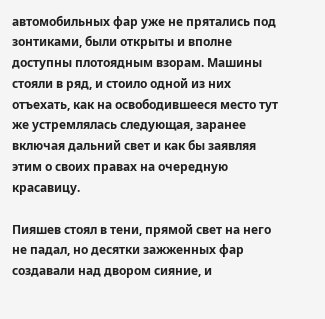автомобильных фар уже не прятались под зонтиками, были открыты и вполне доступны плотоядным взорам. Машины стояли в ряд, и стоило одной из них отъехать, как на освободившееся место тут же устремлялась следующая, заранее включая дальний свет и как бы заявляя этим о своих правах на очередную красавицу.

Пияшев стоял в тени, прямой свет на него не падал, но десятки зажженных фар создавали над двором сияние, и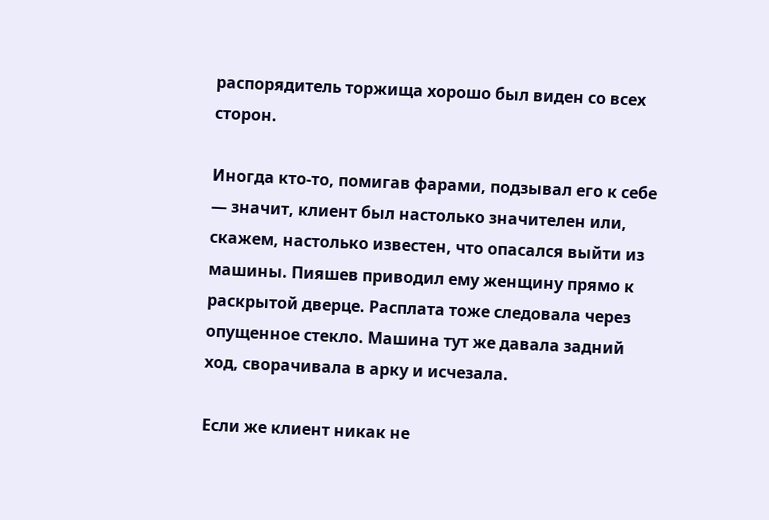распорядитель торжища хорошо был виден со всех сторон.

Иногда кто-то, помигав фарами, подзывал его к себе — значит, клиент был настолько значителен или, скажем, настолько известен, что опасался выйти из машины. Пияшев приводил ему женщину прямо к раскрытой дверце. Расплата тоже следовала через опущенное стекло. Машина тут же давала задний ход, сворачивала в арку и исчезала.

Если же клиент никак не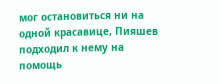мог остановиться ни на одной красавице, Пияшев подходил к нему на помощь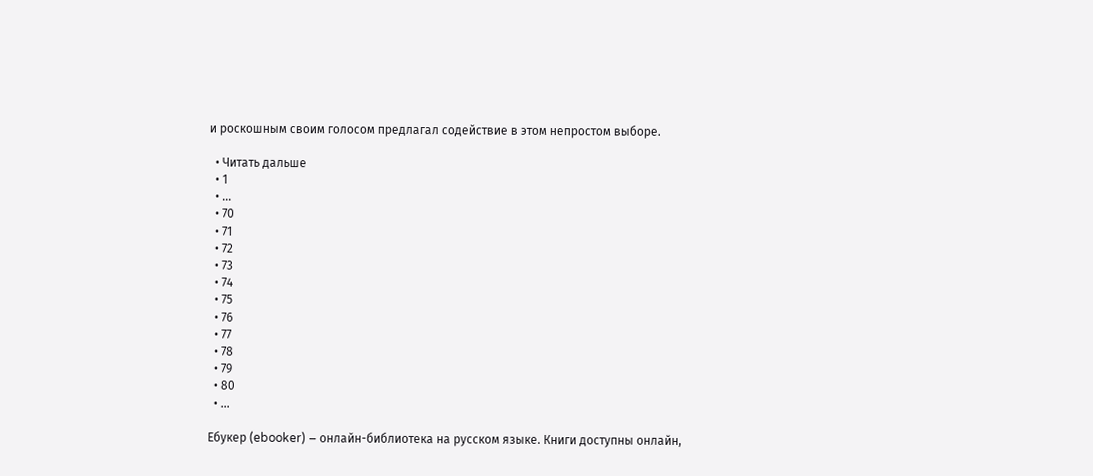и роскошным своим голосом предлагал содействие в этом непростом выборе.

  • Читать дальше
  • 1
  • ...
  • 70
  • 71
  • 72
  • 73
  • 74
  • 75
  • 76
  • 77
  • 78
  • 79
  • 80
  • ...

Ебукер (ebooker) – онлайн-библиотека на русском языке. Книги доступны онлайн,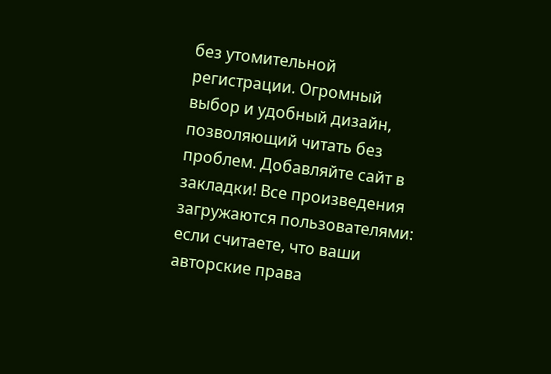без утомительной регистрации. Огромный выбор и удобный дизайн, позволяющий читать без проблем. Добавляйте сайт в закладки! Все произведения загружаются пользователями: если считаете, что ваши авторские права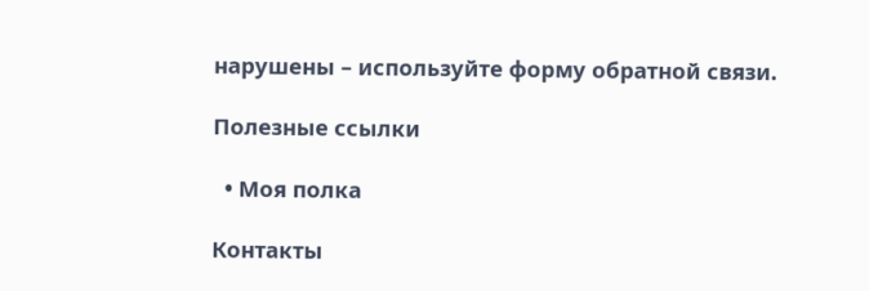нарушены – используйте форму обратной связи.

Полезные ссылки

  • Моя полка

Контакты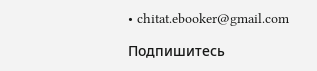• chitat.ebooker@gmail.com

Подпишитесь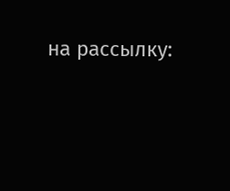на рассылку: